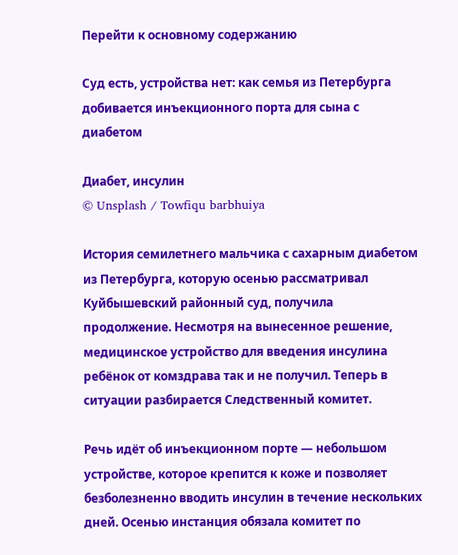Перейти к основному содержанию

Суд есть, устройства нет: как семья из Петербурга добивается инъекционного порта для сына с диабетом

Диабет, инсулин
© Unsplash / Towfiqu barbhuiya

История семилетнего мальчика с сахарным диабетом из Петербурга, которую осенью рассматривал Куйбышевский районный суд, получила продолжение. Несмотря на вынесенное решение, медицинское устройство для введения инсулина ребёнок от комздрава так и не получил. Теперь в ситуации разбирается Следственный комитет.

Речь идёт об инъекционном порте — небольшом устройстве, которое крепится к коже и позволяет безболезненно вводить инсулин в течение нескольких дней. Осенью инстанция обязала комитет по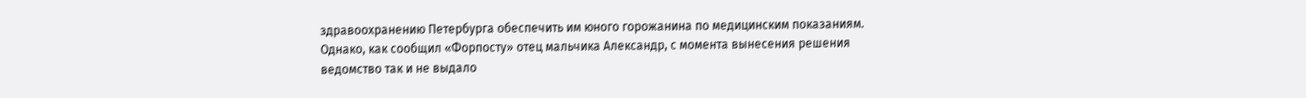здравоохранению Петербурга обеспечить им юного горожанина по медицинским показаниям. Однако, как сообщил «Форпосту» отец мальчика Александр, с момента вынесения решения ведомство так и не выдало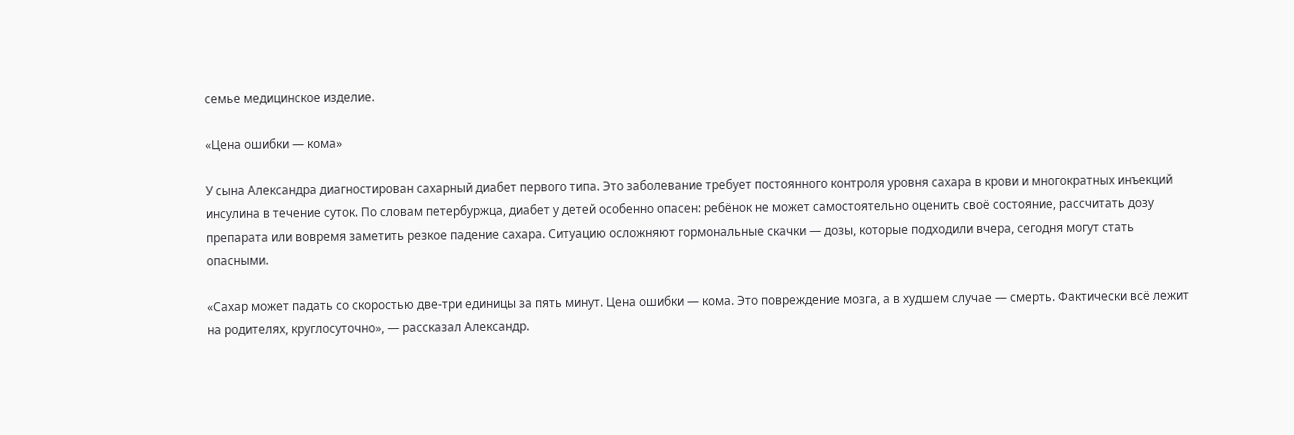семье медицинское изделие.

«Цена ошибки — кома»

У сына Александра диагностирован сахарный диабет первого типа. Это заболевание требует постоянного контроля уровня сахара в крови и многократных инъекций инсулина в течение суток. По словам петербуржца, диабет у детей особенно опасен: ребёнок не может самостоятельно оценить своё состояние, рассчитать дозу препарата или вовремя заметить резкое падение сахара. Ситуацию осложняют гормональные скачки — дозы, которые подходили вчера, сегодня могут стать опасными.

«Сахар может падать со скоростью две-три единицы за пять минут. Цена ошибки — кома. Это повреждение мозга, а в худшем случае — смерть. Фактически всё лежит на родителях, круглосуточно», — рассказал Александр.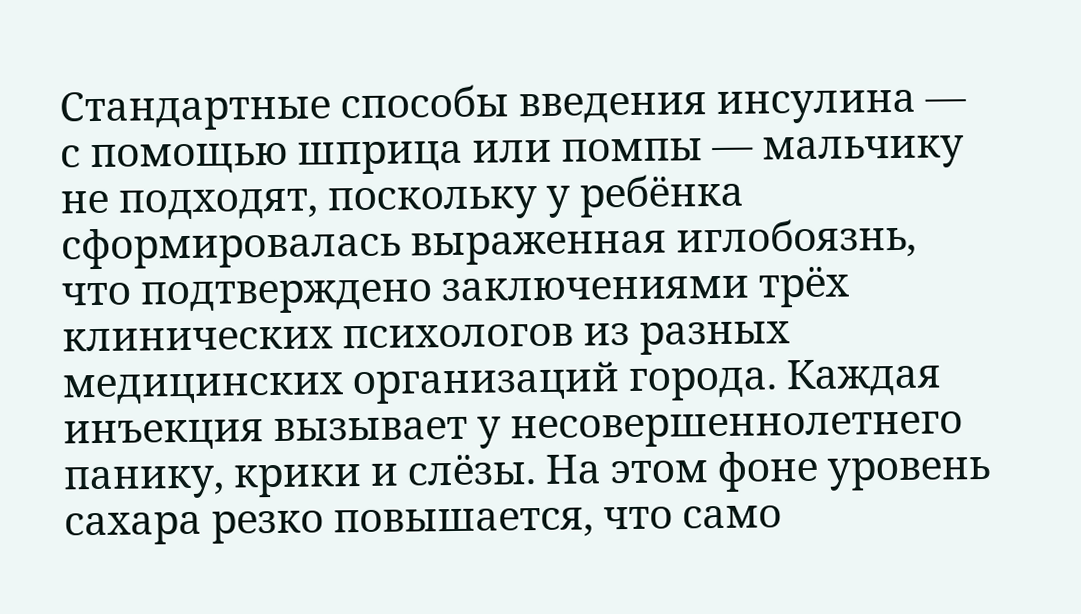Стандартные способы введения инсулина — с помощью шприца или помпы — мальчику не подходят, поскольку у ребёнка сформировалась выраженная иглобоязнь, что подтверждено заключениями трёх клинических психологов из разных медицинских организаций города. Каждая инъекция вызывает у несовершеннолетнего панику, крики и слёзы. На этом фоне уровень сахара резко повышается, что само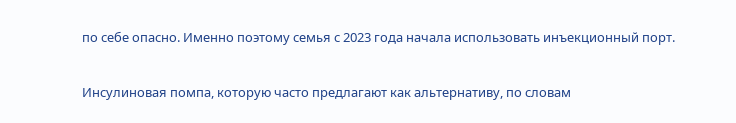по себе опасно. Именно поэтому семья с 2023 года начала использовать инъекционный порт.

Инсулиновая помпа, которую часто предлагают как альтернативу, по словам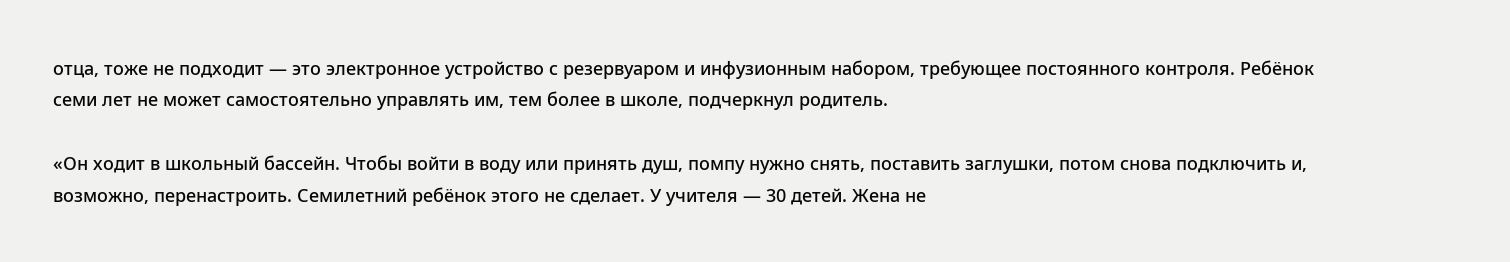отца, тоже не подходит — это электронное устройство с резервуаром и инфузионным набором, требующее постоянного контроля. Ребёнок семи лет не может самостоятельно управлять им, тем более в школе, подчеркнул родитель.

«Он ходит в школьный бассейн. Чтобы войти в воду или принять душ, помпу нужно снять, поставить заглушки, потом снова подключить и, возможно, перенастроить. Семилетний ребёнок этого не сделает. У учителя — 30 детей. Жена не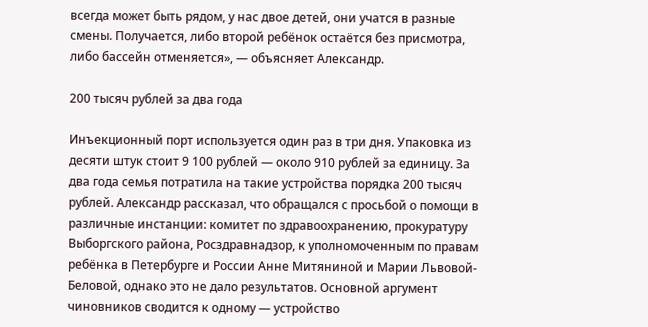всегда может быть рядом, у нас двое детей, они учатся в разные смены. Получается, либо второй ребёнок остаётся без присмотра, либо бассейн отменяется», — объясняет Александр.

200 тысяч рублей за два года

Инъекционный порт используется один раз в три дня. Упаковка из десяти штук стоит 9 100 рублей — около 910 рублей за единицу. За два года семья потратила на такие устройства порядка 200 тысяч рублей. Александр рассказал, что обращался с просьбой о помощи в различные инстанции: комитет по здравоохранению, прокуратуру Выборгского района, Росздравнадзор, к уполномоченным по правам ребёнка в Петербурге и России Анне Митяниной и Марии Львовой-Беловой, однако это не дало результатов. Основной аргумент чиновников сводится к одному — устройство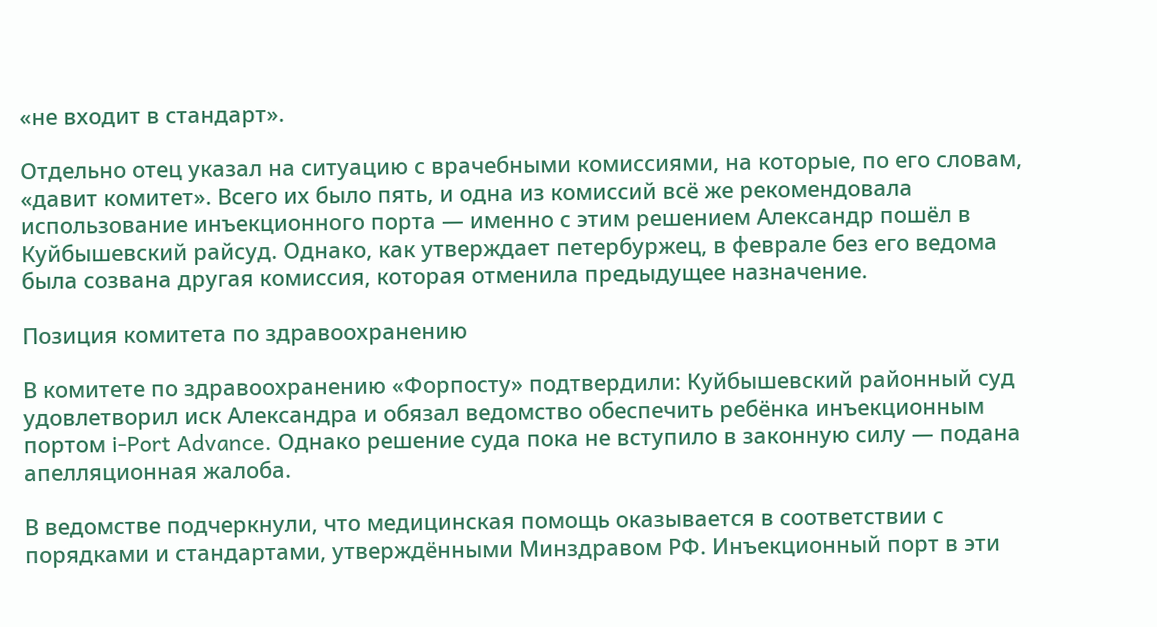«не входит в стандарт».

Отдельно отец указал на ситуацию с врачебными комиссиями, на которые, по его словам, «давит комитет». Всего их было пять, и одна из комиссий всё же рекомендовала использование инъекционного порта — именно с этим решением Александр пошёл в Куйбышевский райсуд. Однако, как утверждает петербуржец, в феврале без его ведома была созвана другая комиссия, которая отменила предыдущее назначение.

Позиция комитета по здравоохранению

В комитете по здравоохранению «Форпосту» подтвердили: Куйбышевский районный суд удовлетворил иск Александра и обязал ведомство обеспечить ребёнка инъекционным портом i-Port Advance. Однако решение суда пока не вступило в законную силу — подана апелляционная жалоба.

В ведомстве подчеркнули, что медицинская помощь оказывается в соответствии с порядками и стандартами, утверждёнными Минздравом РФ. Инъекционный порт в эти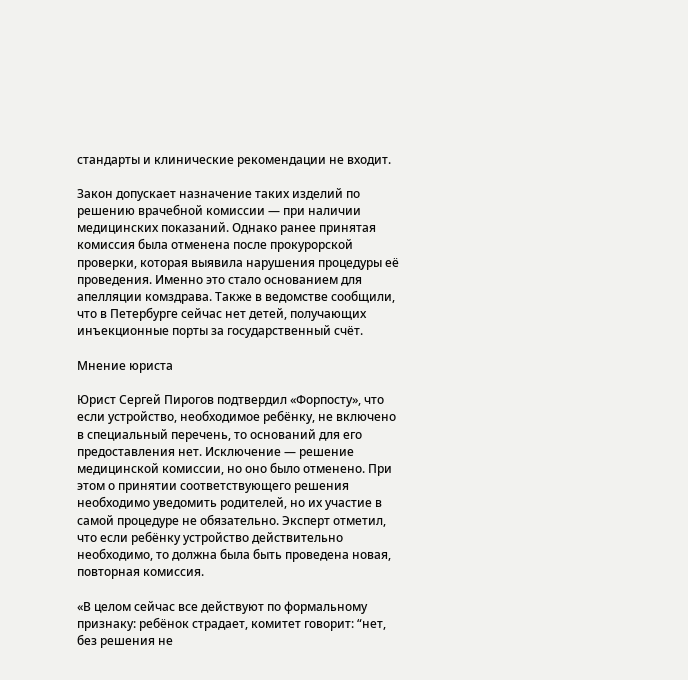стандарты и клинические рекомендации не входит.

Закон допускает назначение таких изделий по решению врачебной комиссии — при наличии медицинских показаний. Однако ранее принятая комиссия была отменена после прокурорской проверки, которая выявила нарушения процедуры её проведения. Именно это стало основанием для апелляции комздрава. Также в ведомстве сообщили, что в Петербурге сейчас нет детей, получающих инъекционные порты за государственный счёт.

Мнение юриста

Юрист Сергей Пирогов подтвердил «Форпосту», что если устройство, необходимое ребёнку, не включено в специальный перечень, то оснований для его предоставления нет. Исключение — решение медицинской комиссии, но оно было отменено. При этом о принятии соответствующего решения необходимо уведомить родителей, но их участие в самой процедуре не обязательно. Эксперт отметил, что если ребёнку устройство действительно необходимо, то должна была быть проведена новая, повторная комиссия.

«В целом сейчас все действуют по формальному признаку: ребёнок страдает, комитет говорит: “нет, без решения не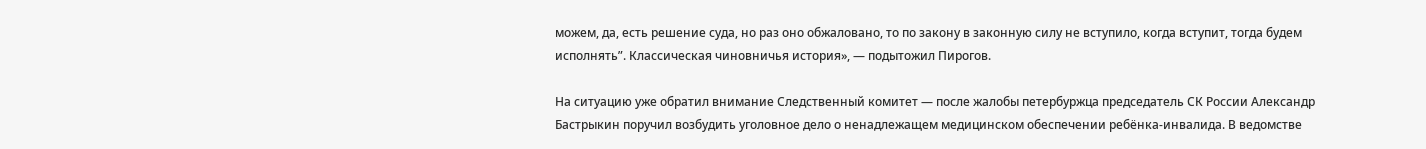можем, да, есть решение суда, но раз оно обжаловано, то по закону в законную силу не вступило, когда вступит, тогда будем исполнять”. Классическая чиновничья история», — подытожил Пирогов.

На ситуацию уже обратил внимание Следственный комитет — после жалобы петербуржца председатель СК России Александр Бастрыкин поручил возбудить уголовное дело о ненадлежащем медицинском обеспечении ребёнка-инвалида. В ведомстве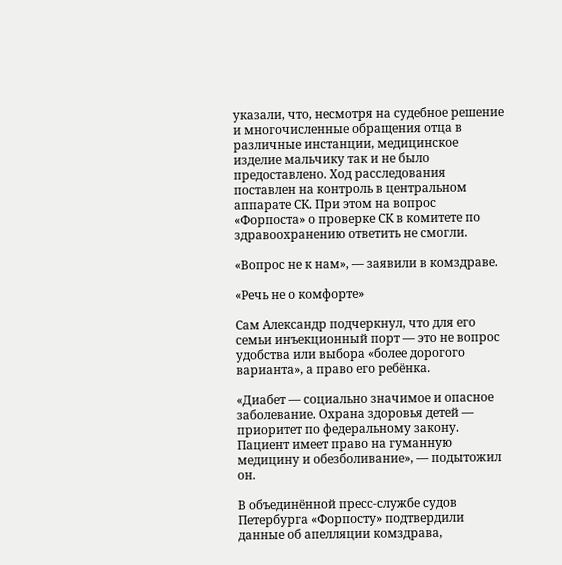указали, что, несмотря на судебное решение и многочисленные обращения отца в различные инстанции, медицинское изделие мальчику так и не было предоставлено. Ход расследования поставлен на контроль в центральном аппарате СК. При этом на вопрос «Форпоста» о проверке СК в комитете по здравоохранению ответить не смогли.

«Вопрос не к нам», — заявили в комздраве.

«Речь не о комфорте»

Сам Александр подчеркнул, что для его семьи инъекционный порт — это не вопрос удобства или выбора «более дорогого варианта», а право его ребёнка.

«Диабет — социально значимое и опасное заболевание. Охрана здоровья детей — приоритет по федеральному закону. Пациент имеет право на гуманную медицину и обезболивание», — подытожил он.

В объединённой пресс-службе судов Петербурга «Форпосту» подтвердили данные об апелляции комздрава,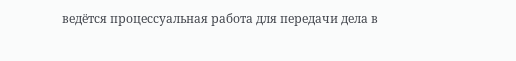ведётся процессуальная работа для передачи дела в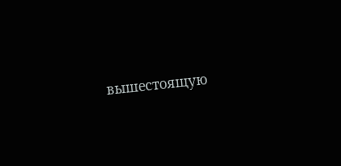вышестоящую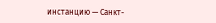инстанцию — Санкт-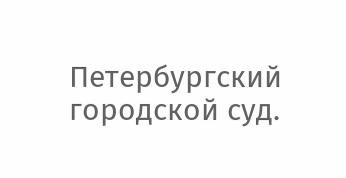Петербургский городской суд.